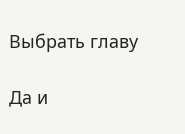Выбрать главу

Да и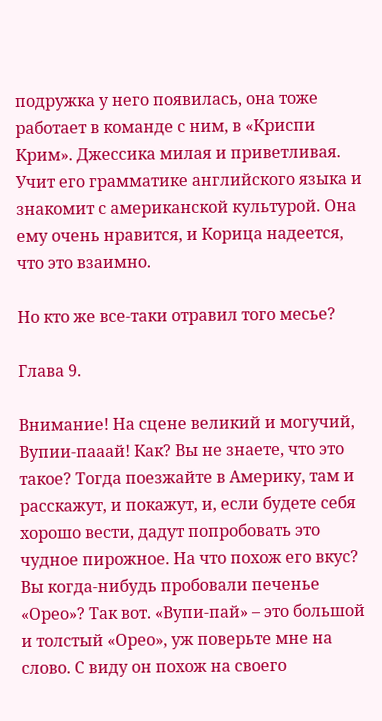подружка у него появилась, она тоже работает в команде с ним, в «Криспи Крим». Джессика милая и приветливая. Учит его грамматике английского языка и знакомит с американской культурой. Она ему очень нравится, и Корица надеется, что это взаимно.

Но кто же все-таки отравил того месье?

Глава 9.

Внимание! На сцене великий и могучий, Вупии-пааай! Как? Вы не знаете, что это такое? Тогда поезжайте в Америку, там и расскажут, и покажут, и, если будете себя хорошо вести, дадут попробовать это чудное пирожное. На что похож его вкус? Вы когда-нибудь пробовали печенье «Орео»? Так вот. «Вупи-пай» – это большой и толстый «Орео», уж поверьте мне на слово. С виду он похож на своего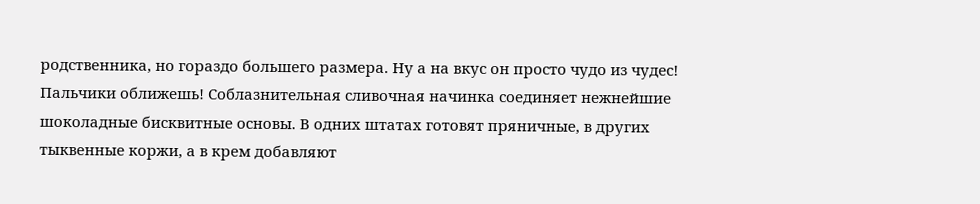родственника, но гораздо большего размера. Ну а на вкус он просто чудо из чудес! Пальчики оближешь! Соблазнительная сливочная начинка соединяет нежнейшие шоколадные бисквитные основы. В одних штатах готовят пряничные, в других тыквенные коржи, а в крем добавляют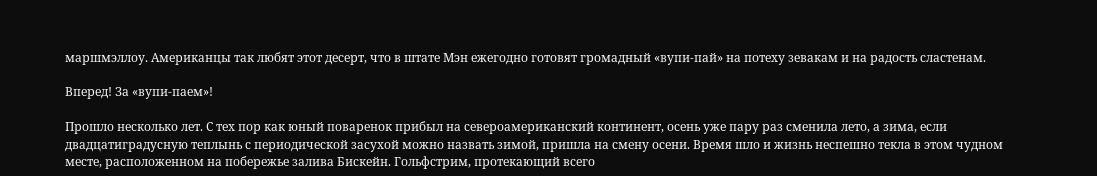маршмэллоу. Американцы так любят этот десерт, что в штате Мэн ежегодно готовят громадный «вупи-пай» на потеху зевакам и на радость сластенам.

Вперед! За «вупи-паем»!

Прошло несколько лет. С тех пор как юный поваренок прибыл на североамериканский континент, осень уже пару раз сменила лето, а зима, если двадцатиградусную теплынь с периодической засухой можно назвать зимой, пришла на смену осени. Время шло и жизнь неспешно текла в этом чудном месте, расположенном на побережье залива Бискейн. Гольфстрим, протекающий всего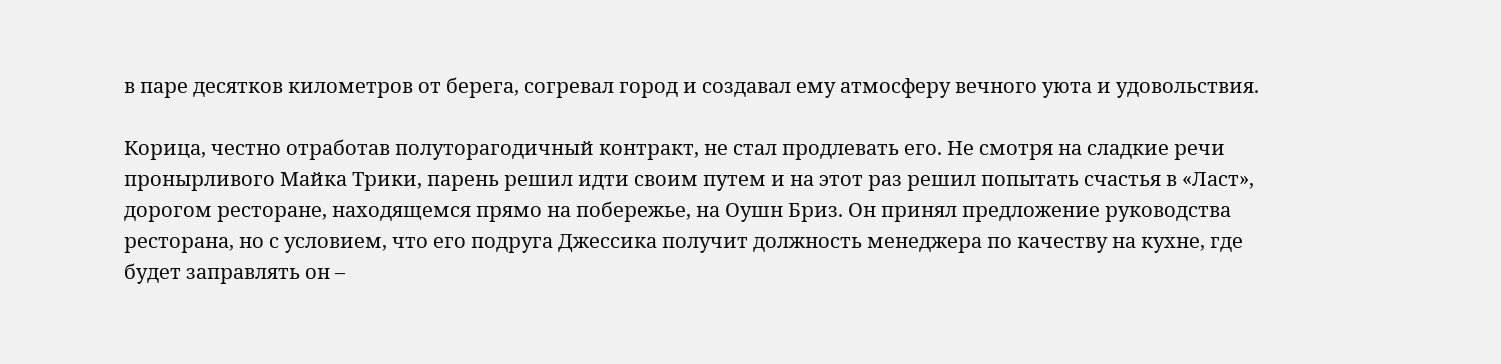в паре десятков километров от берега, согревал город и создавал ему атмосферу вечного уюта и удовольствия.

Корица, честно отработав полуторагодичный контракт, не стал продлевать его. Не смотря на сладкие речи пронырливого Майка Трики, парень решил идти своим путем и на этот раз решил попытать счастья в «Ласт», дорогом ресторане, находящемся прямо на побережье, на Оушн Бриз. Он принял предложение руководства ресторана, но с условием, что его подруга Джессика получит должность менеджера по качеству на кухне, где будет заправлять он –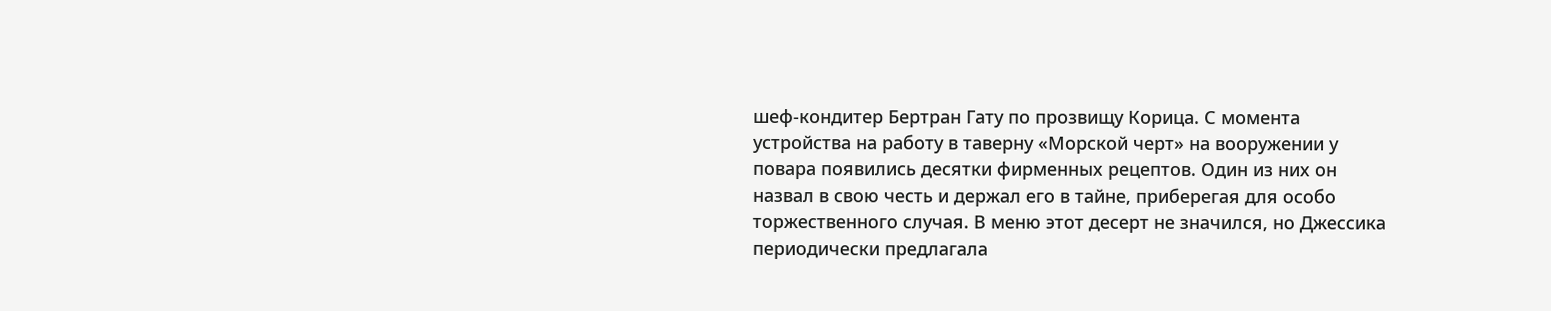шеф-кондитер Бертран Гату по прозвищу Корица. С момента устройства на работу в таверну «Морской черт» на вооружении у повара появились десятки фирменных рецептов. Один из них он назвал в свою честь и держал его в тайне, приберегая для особо торжественного случая. В меню этот десерт не значился, но Джессика периодически предлагала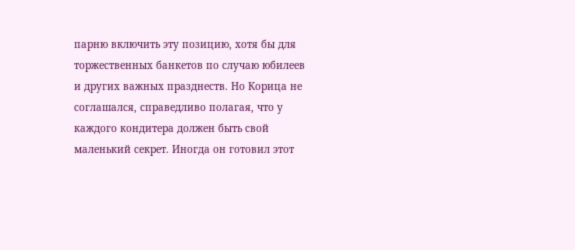парню включить эту позицию, хотя бы для торжественных банкетов по случаю юбилеев и других важных празднеств. Но Корица не соглашался, справедливо полагая, что у каждого кондитера должен быть свой маленький секрет. Иногда он готовил этот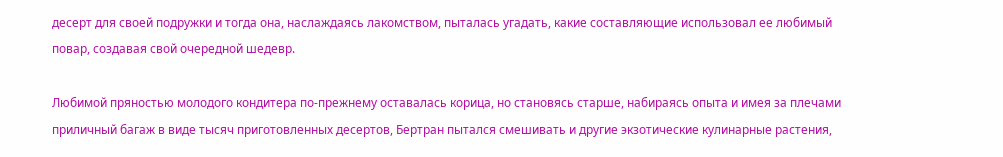десерт для своей подружки и тогда она, наслаждаясь лакомством, пыталась угадать, какие составляющие использовал ее любимый повар, создавая свой очередной шедевр.

Любимой пряностью молодого кондитера по-прежнему оставалась корица, но становясь старше, набираясь опыта и имея за плечами приличный багаж в виде тысяч приготовленных десертов, Бертран пытался смешивать и другие экзотические кулинарные растения,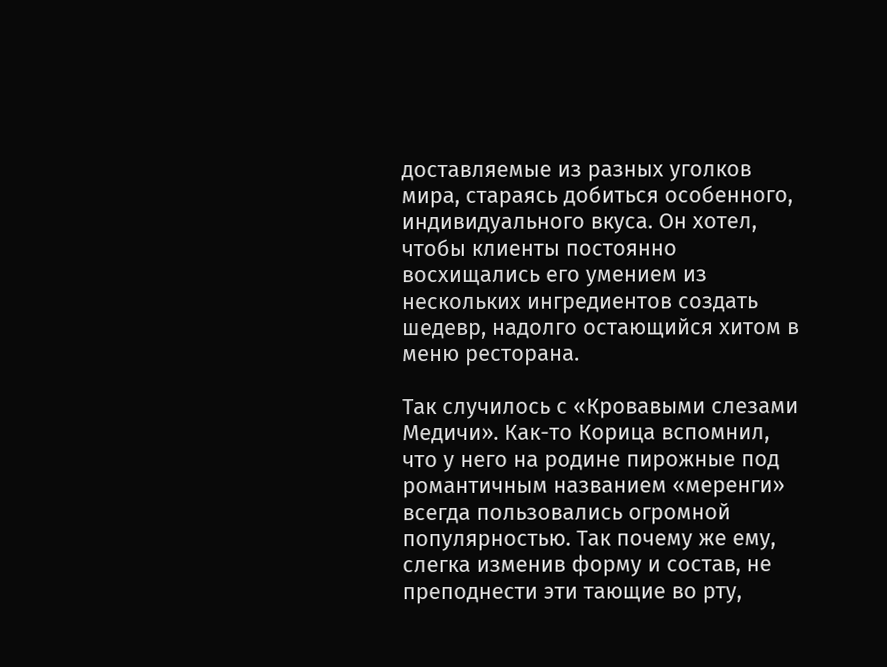доставляемые из разных уголков мира, стараясь добиться особенного, индивидуального вкуса. Он хотел, чтобы клиенты постоянно восхищались его умением из нескольких ингредиентов создать шедевр, надолго остающийся хитом в меню ресторана.

Так случилось с «Кровавыми слезами Медичи». Как-то Корица вспомнил, что у него на родине пирожные под романтичным названием «меренги» всегда пользовались огромной популярностью. Так почему же ему, слегка изменив форму и состав, не преподнести эти тающие во рту,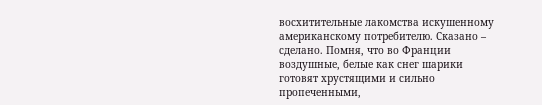восхитительные лакомства искушенному американскому потребителю. Сказано – сделано. Помня, что во Франции воздушные, белые как снег шарики готовят хрустящими и сильно пропеченными,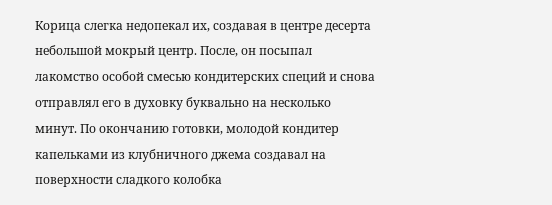Корица слегка недопекал их, создавая в центре десерта небольшой мокрый центр. После, он посыпал лакомство особой смесью кондитерских специй и снова отправлял его в духовку буквально на несколько минут. По окончанию готовки, молодой кондитер капельками из клубничного джема создавал на поверхности сладкого колобка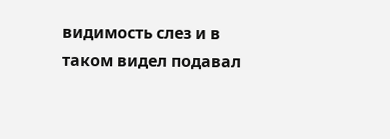видимость слез и в таком видел подавал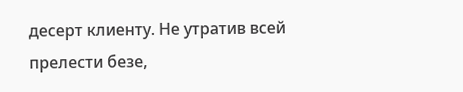десерт клиенту. Не утратив всей прелести безе,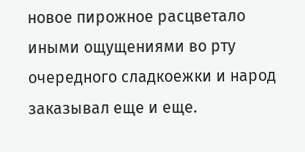новое пирожное расцветало иными ощущениями во рту очередного сладкоежки и народ заказывал еще и еще.